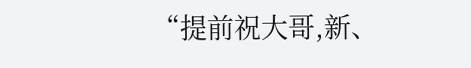“提前祝大哥,新、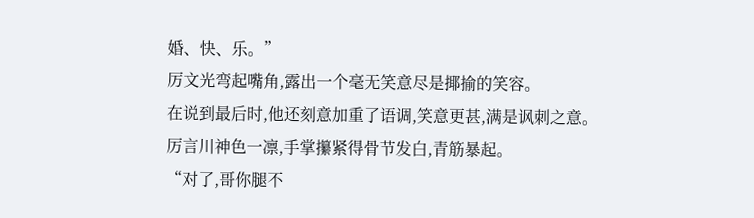婚、快、乐。”
厉文光弯起嘴角,露出一个毫无笑意尽是揶揄的笑容。
在说到最后时,他还刻意加重了语调,笑意更甚,满是讽刺之意。
厉言川神色一凛,手掌攥紧得骨节发白,青筋暴起。
“对了,哥你腿不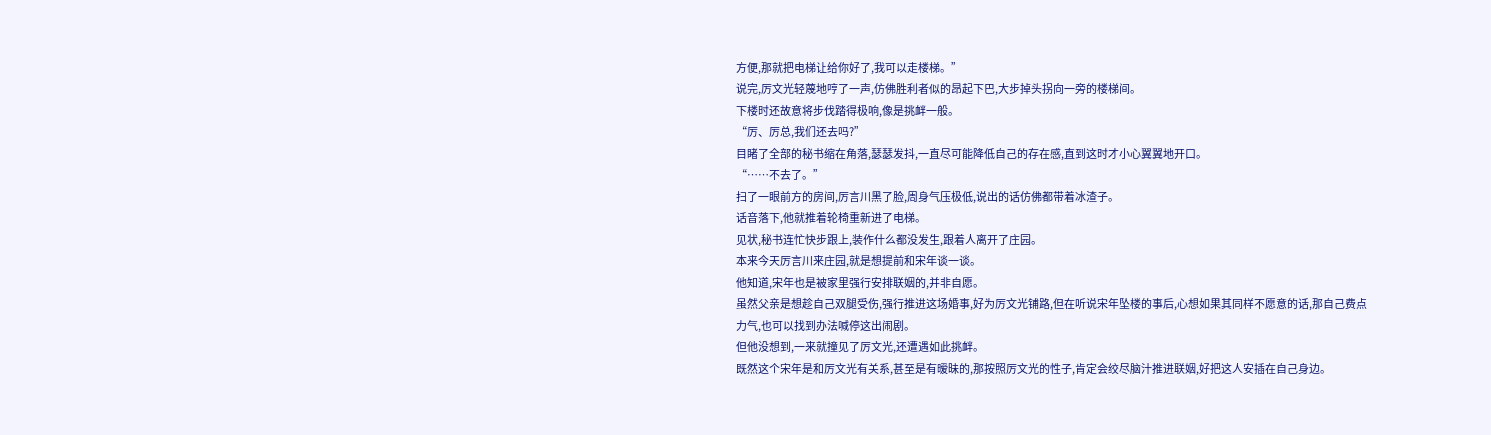方便,那就把电梯让给你好了,我可以走楼梯。”
说完,厉文光轻蔑地哼了一声,仿佛胜利者似的昂起下巴,大步掉头拐向一旁的楼梯间。
下楼时还故意将步伐踏得极响,像是挑衅一般。
“厉、厉总,我们还去吗?”
目睹了全部的秘书缩在角落,瑟瑟发抖,一直尽可能降低自己的存在感,直到这时才小心翼翼地开口。
“……不去了。”
扫了一眼前方的房间,厉言川黑了脸,周身气压极低,说出的话仿佛都带着冰渣子。
话音落下,他就推着轮椅重新进了电梯。
见状,秘书连忙快步跟上,装作什么都没发生,跟着人离开了庄园。
本来今天厉言川来庄园,就是想提前和宋年谈一谈。
他知道,宋年也是被家里强行安排联姻的,并非自愿。
虽然父亲是想趁自己双腿受伤,强行推进这场婚事,好为厉文光铺路,但在听说宋年坠楼的事后,心想如果其同样不愿意的话,那自己费点力气,也可以找到办法喊停这出闹剧。
但他没想到,一来就撞见了厉文光,还遭遇如此挑衅。
既然这个宋年是和厉文光有关系,甚至是有暧昧的,那按照厉文光的性子,肯定会绞尽脑汁推进联姻,好把这人安插在自己身边。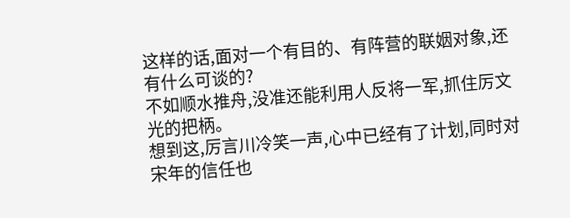这样的话,面对一个有目的、有阵营的联姻对象,还有什么可谈的?
不如顺水推舟,没准还能利用人反将一军,抓住厉文光的把柄。
想到这,厉言川冷笑一声,心中已经有了计划,同时对宋年的信任也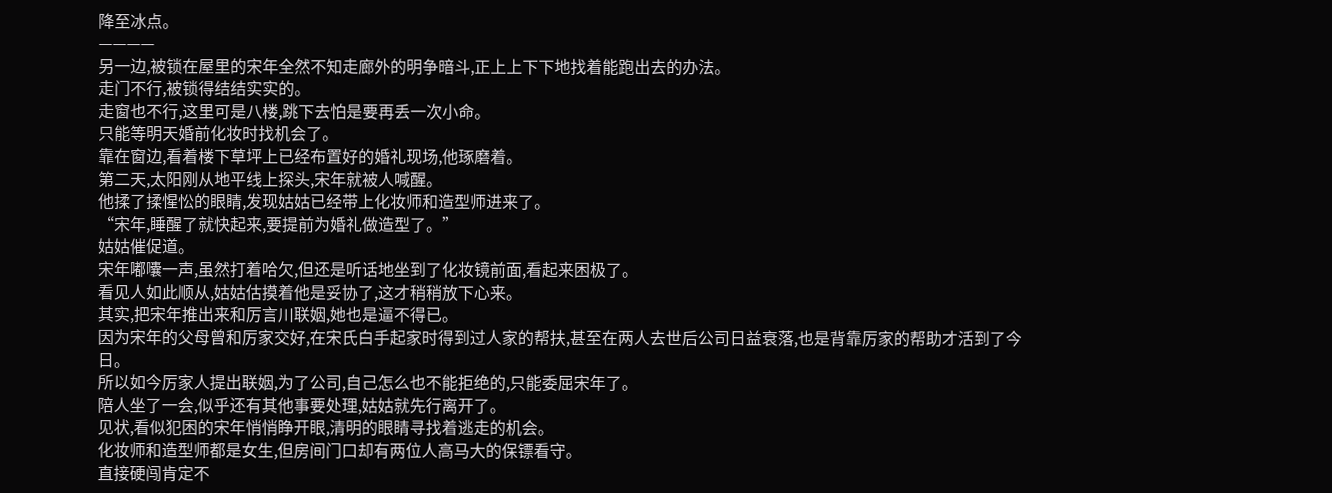降至冰点。
————
另一边,被锁在屋里的宋年全然不知走廊外的明争暗斗,正上上下下地找着能跑出去的办法。
走门不行,被锁得结结实实的。
走窗也不行,这里可是八楼,跳下去怕是要再丢一次小命。
只能等明天婚前化妆时找机会了。
靠在窗边,看着楼下草坪上已经布置好的婚礼现场,他琢磨着。
第二天,太阳刚从地平线上探头,宋年就被人喊醒。
他揉了揉惺忪的眼睛,发现姑姑已经带上化妆师和造型师进来了。
“宋年,睡醒了就快起来,要提前为婚礼做造型了。”
姑姑催促道。
宋年嘟囔一声,虽然打着哈欠,但还是听话地坐到了化妆镜前面,看起来困极了。
看见人如此顺从,姑姑估摸着他是妥协了,这才稍稍放下心来。
其实,把宋年推出来和厉言川联姻,她也是逼不得已。
因为宋年的父母曾和厉家交好,在宋氏白手起家时得到过人家的帮扶,甚至在两人去世后公司日益衰落,也是背靠厉家的帮助才活到了今日。
所以如今厉家人提出联姻,为了公司,自己怎么也不能拒绝的,只能委屈宋年了。
陪人坐了一会,似乎还有其他事要处理,姑姑就先行离开了。
见状,看似犯困的宋年悄悄睁开眼,清明的眼睛寻找着逃走的机会。
化妆师和造型师都是女生,但房间门口却有两位人高马大的保镖看守。
直接硬闯肯定不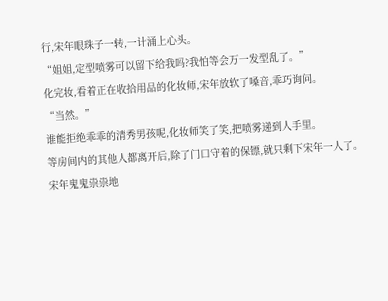行,宋年眼珠子一转,一计涌上心头。
“姐姐,定型喷雾可以留下给我吗?我怕等会万一发型乱了。”
化完妆,看着正在收拾用品的化妆师,宋年放软了嗓音,乖巧询问。
“当然。”
谁能拒绝乖乖的清秀男孩呢,化妆师笑了笑,把喷雾递到人手里。
等房间内的其他人都离开后,除了门口守着的保镖,就只剩下宋年一人了。
宋年鬼鬼祟祟地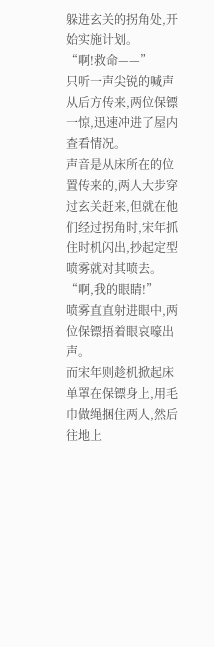躲进玄关的拐角处,开始实施计划。
“啊!救命——”
只听一声尖锐的喊声从后方传来,两位保镖一惊,迅速冲进了屋内查看情况。
声音是从床所在的位置传来的,两人大步穿过玄关赶来,但就在他们经过拐角时,宋年抓住时机闪出,抄起定型喷雾就对其喷去。
“啊,我的眼睛!”
喷雾直直射进眼中,两位保镖捂着眼哀嚎出声。
而宋年则趁机掀起床单罩在保镖身上,用毛巾做绳捆住两人,然后往地上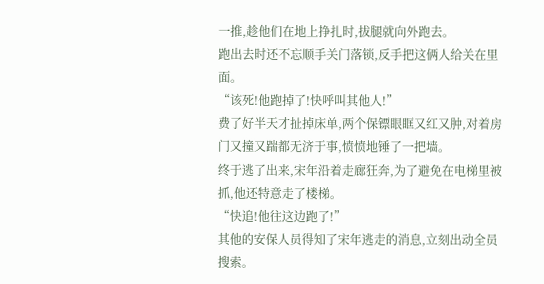一推,趁他们在地上挣扎时,拔腿就向外跑去。
跑出去时还不忘顺手关门落锁,反手把这俩人给关在里面。
“该死!他跑掉了!快呼叫其他人!”
费了好半天才扯掉床单,两个保镖眼眶又红又肿,对着房门又撞又踹都无济于事,愤愤地锤了一把墙。
终于逃了出来,宋年沿着走廊狂奔,为了避免在电梯里被抓,他还特意走了楼梯。
“快追!他往这边跑了!”
其他的安保人员得知了宋年逃走的消息,立刻出动全员搜索。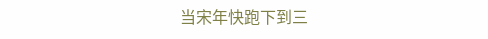当宋年快跑下到三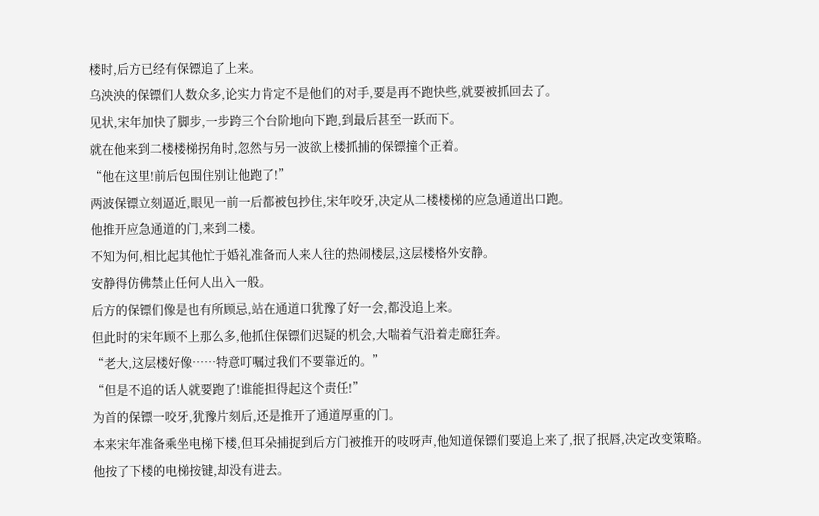楼时,后方已经有保镖追了上来。
乌泱泱的保镖们人数众多,论实力肯定不是他们的对手,要是再不跑快些,就要被抓回去了。
见状,宋年加快了脚步,一步跨三个台阶地向下跑,到最后甚至一跃而下。
就在他来到二楼楼梯拐角时,忽然与另一波欲上楼抓捕的保镖撞个正着。
“他在这里!前后包围住别让他跑了!”
两波保镖立刻逼近,眼见一前一后都被包抄住,宋年咬牙,决定从二楼楼梯的应急通道出口跑。
他推开应急通道的门,来到二楼。
不知为何,相比起其他忙于婚礼准备而人来人往的热闹楼层,这层楼格外安静。
安静得仿佛禁止任何人出入一般。
后方的保镖们像是也有所顾忌,站在通道口犹豫了好一会,都没追上来。
但此时的宋年顾不上那么多,他抓住保镖们迟疑的机会,大喘着气沿着走廊狂奔。
“老大,这层楼好像……特意叮嘱过我们不要靠近的。”
“但是不追的话人就要跑了!谁能担得起这个责任!”
为首的保镖一咬牙,犹豫片刻后,还是推开了通道厚重的门。
本来宋年准备乘坐电梯下楼,但耳朵捕捉到后方门被推开的吱呀声,他知道保镖们要追上来了,抿了抿唇,决定改变策略。
他按了下楼的电梯按键,却没有进去。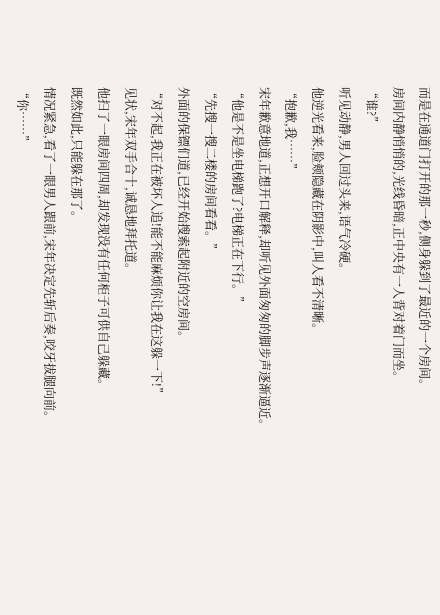而是在通道门打开的那一秒,侧身躲到了最近的一个房间。
房间内静悄悄的,光线昏暗,正中央有一人背对着门而坐。
“谁?”
听见动静,男人回过头来,语气冷硬。
他逆光看来,脸颊隐藏在阴影中,叫人看不清晰。
“抱歉,我……”
宋年歉意地道,正想开口解释,却听见外面匆匆的脚步声逐渐逼近。
“他是不是坐电梯跑了?电梯正在下行。”
“先搜一搜二楼的房间看看。”
外面的保镖们道,已经开始搜索起附近的空房间。
“对不起,我正在被坏人追!能不能麻烦你让我在这躲一下!”
见状,宋年双手合十,诚恳地拜托道。
他扫了一眼房间四周,却发现没有任何柜子可供自己躲藏。
既然如此,只能躲在那了。
情况紧急,看了一眼男人跟前,宋年决定先斩后奏,咬牙拔腿向前。
“你……”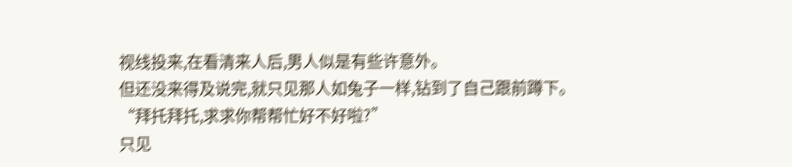视线投来,在看清来人后,男人似是有些许意外。
但还没来得及说完,就只见那人如兔子一样,钻到了自己跟前蹲下。
“拜托拜托,求求你帮帮忙好不好啦?”
只见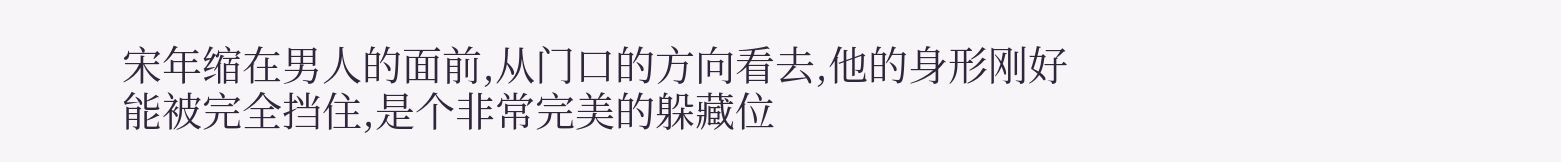宋年缩在男人的面前,从门口的方向看去,他的身形刚好能被完全挡住,是个非常完美的躲藏位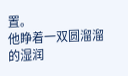置。
他睁着一双圆溜溜的湿润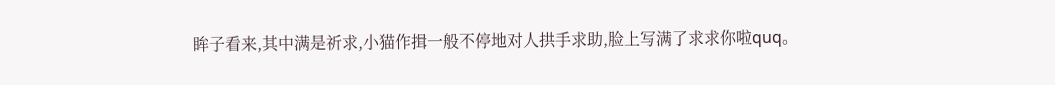眸子看来,其中满是祈求,小猫作揖一般不停地对人拱手求助,脸上写满了求求你啦quq。